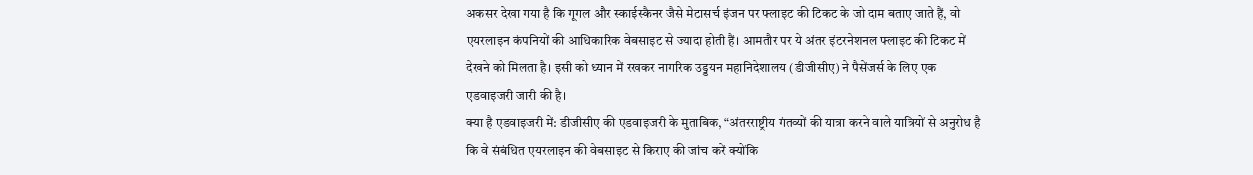अकसर देखा गया है कि गूगल और स्काईस्कैनर जैसे मेटासर्च इंजन पर फ्लाइट की टिकट के जो दाम बताए जाते हैं, वो एयरलाइन कंपनियों की आधिकारिक वेबसाइट से ज्यादा होती हैं। आमतौर पर ये अंतर इंटरनेशनल फ्लाइट की टिकट में देखने को मिलता है। इसी को ध्यान में रखकर नागरिक उड्डयन महानिदेशालय (डीजीसीए) ने पैसेंजर्स के लिए एक एडवाइजरी जारी की है।
क्या है एडवाइजरी में: डीजीसीए की एडवाइजरी के मुताबिक, “अंतरराष्ट्रीय गंतव्यों की यात्रा करने वाले यात्रियों से अनुरोध है कि वे संबंधित एयरलाइन की वेबसाइट से किराए की जांच करें क्योंकि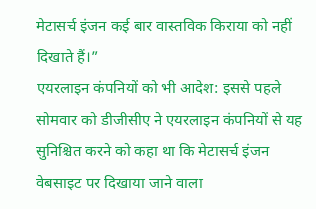मेटासर्च इंजन कई बार वास्तविक किराया को नहीं दिखाते हैं।”
एयरलाइन कंपनियों को भी आदेश: इससे पहले सोमवार को डीजीसीए ने एयरलाइन कंपनियों से यह सुनिश्चित करने को कहा था कि मेटासर्च इंजन वेबसाइट पर दिखाया जाने वाला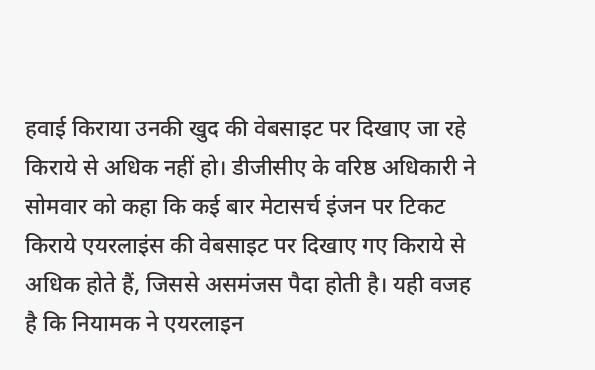हवाई किराया उनकी खुद की वेबसाइट पर दिखाए जा रहे किराये से अधिक नहीं हो। डीजीसीए के वरिष्ठ अधिकारी ने सोमवार को कहा कि कई बार मेटासर्च इंजन पर टिकट किराये एयरलाइंस की वेबसाइट पर दिखाए गए किराये से अधिक होते हैं, जिससे असमंजस पैदा होती है। यही वजह है कि नियामक ने एयरलाइन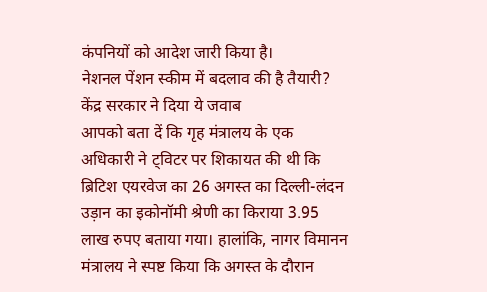कंपनियों को आदेश जारी किया है।
नेशनल पेंशन स्कीम में बदलाव की है तैयारी? केंद्र सरकार ने दिया ये जवाब
आपको बता दें कि गृह मंत्रालय के एक अधिकारी ने ट्विटर पर शिकायत की थी कि ब्रिटिश एयरवेज का 26 अगस्त का दिल्ली-लंदन उड़ान का इकोनॉमी श्रेणी का किराया 3.95 लाख रुपए बताया गया। हालांकि, नागर विमानन मंत्रालय ने स्पष्ट किया कि अगस्त के दौरान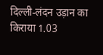दिल्ली-लंदन उड़ान का किराया 1.03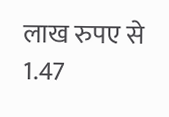लाख रुपए से 1.47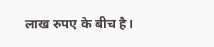लाख रुपए के बीच है।